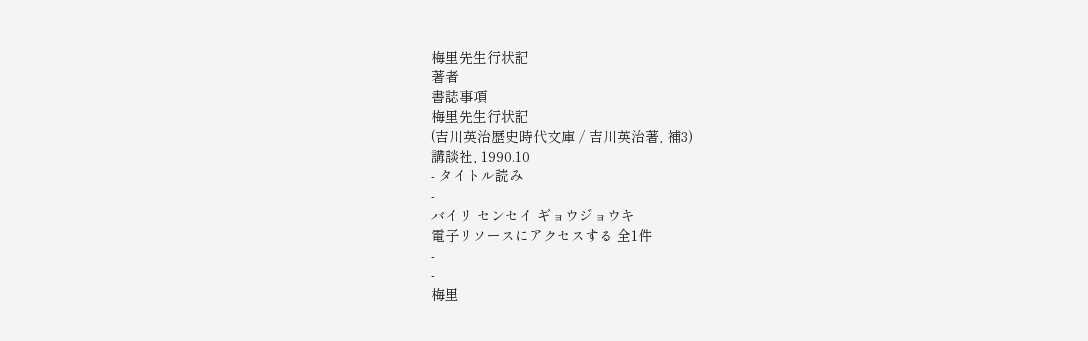梅里先生行状記
著者
書誌事項
梅里先生行状記
(吉川英治歴史時代文庫 / 吉川英治著, 補3)
講談社, 1990.10
- タイトル読み
-
バイリ センセイ ギョウジョウキ
電子リソースにアクセスする 全1件
-
-
梅里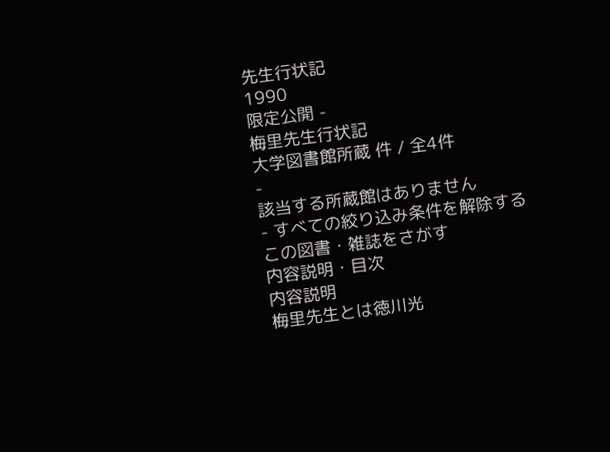先生行状記
1990
限定公開 -
梅里先生行状記
大学図書館所蔵 件 / 全4件
-
該当する所蔵館はありません
- すべての絞り込み条件を解除する
この図書・雑誌をさがす
内容説明・目次
内容説明
梅里先生とは徳川光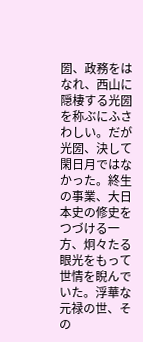圀、政務をはなれ、西山に隠棲する光圀を称ぶにふさわしい。だが光圀、決して閑日月ではなかった。終生の事業、大日本史の修史をつづける一方、炯々たる眼光をもって世情を睨んでいた。浮華な元禄の世、その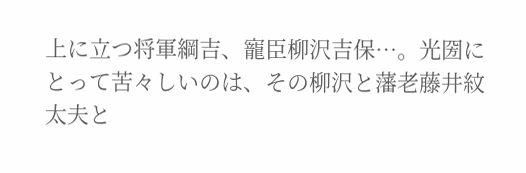上に立つ将軍綱吉、寵臣柳沢吉保…。光圀にとって苦々しいのは、その柳沢と藩老藤井紋太夫と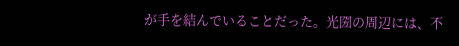が手を結んでいることだった。光圀の周辺には、不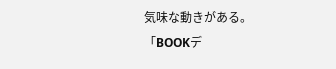気味な動きがある。
「BOOKデ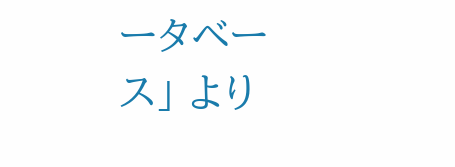ータベース」 より